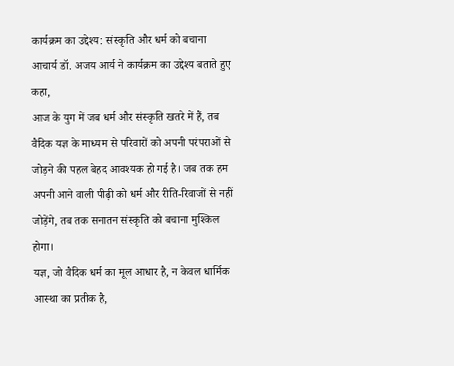कार्यक्रम का उद्देश्य: संस्कृति और धर्म को बचाना
आचार्य डॉ. अजय आर्य ने कार्यक्रम का उद्देश्य बताते हुए कहा,
आज के युग में जब धर्म और संस्कृति खतरे में हैं, तब वैदिक यज्ञ के माध्यम से परिवारों को अपनी परंपराओं से जोड़ने की पहल बेहद आवश्यक हो गई है। जब तक हम अपनी आने वाली पीढ़ी को धर्म और रीति-रिवाजों से नहीं जोड़ेंगे, तब तक सनातन संस्कृति को बचाना मुश्किल होगा।
यज्ञ, जो वैदिक धर्म का मूल आधार है, न केवल धार्मिक आस्था का प्रतीक है,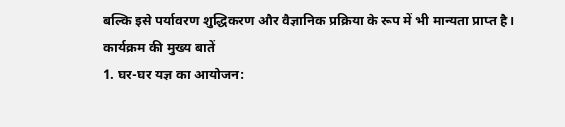बल्कि इसे पर्यावरण शुद्धिकरण और वैज्ञानिक प्रक्रिया के रूप में भी मान्यता प्राप्त है।
कार्यक्रम की मुख्य बातें
1. घर-घर यज्ञ का आयोजन: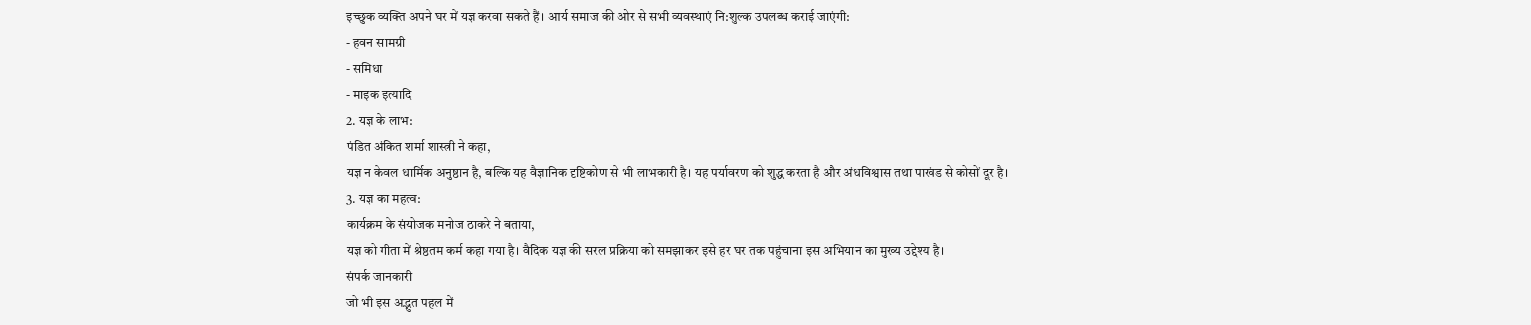इच्छुक व्यक्ति अपने घर में यज्ञ करवा सकते हैं। आर्य समाज की ओर से सभी व्यवस्थाएं नि:शुल्क उपलब्ध कराई जाएंगी:
- हवन सामग्री
- समिधा
- माइक इत्यादि
2. यज्ञ के लाभ:
पंडित अंकित शर्मा शास्त्री ने कहा,
यज्ञ न केवल धार्मिक अनुष्ठान है, बल्कि यह वैज्ञानिक दृष्टिकोण से भी लाभकारी है। यह पर्यावरण को शुद्ध करता है और अंधविश्वास तथा पाखंड से कोसों दूर है।
3. यज्ञ का महत्व:
कार्यक्रम के संयोजक मनोज ठाकरे ने बताया,
यज्ञ को गीता में श्रेष्ठतम कर्म कहा गया है। वैदिक यज्ञ की सरल प्रक्रिया को समझाकर इसे हर घर तक पहुंचाना इस अभियान का मुख्य उद्देश्य है।
संपर्क जानकारी
जो भी इस अद्भुत पहल में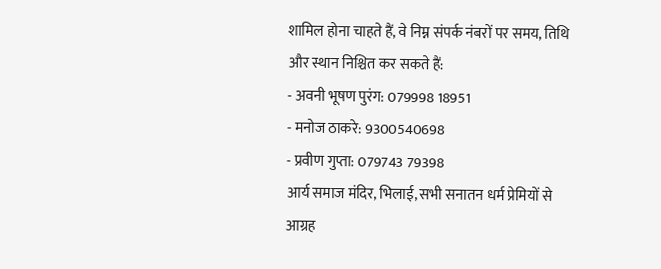शामिल होना चाहते हैं, वे निम्न संपर्क नंबरों पर समय, तिथि और स्थान निश्चित कर सकते हैं:
- अवनी भूषण पुरंग: 079998 18951
- मनोज ठाकरे: 9300540698
- प्रवीण गुप्ता: 079743 79398
आर्य समाज मंदिर, भिलाई, सभी सनातन धर्म प्रेमियों से आग्रह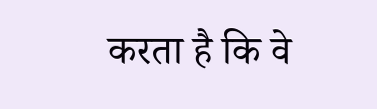करता है कि वे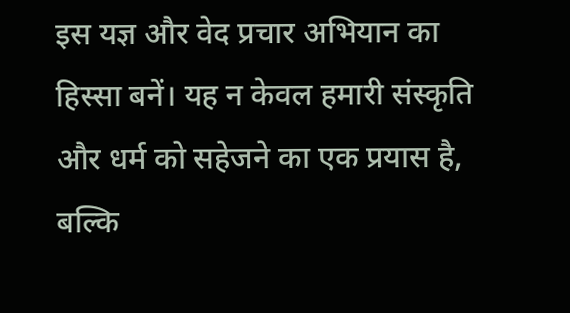इस यज्ञ और वेद प्रचार अभियान का हिस्सा बनें। यह न केवल हमारी संस्कृति और धर्म को सहेजने का एक प्रयास है, बल्कि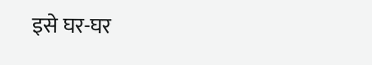इसे घर-घर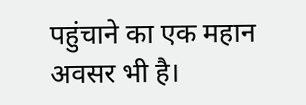पहुंचाने का एक महान अवसर भी है।